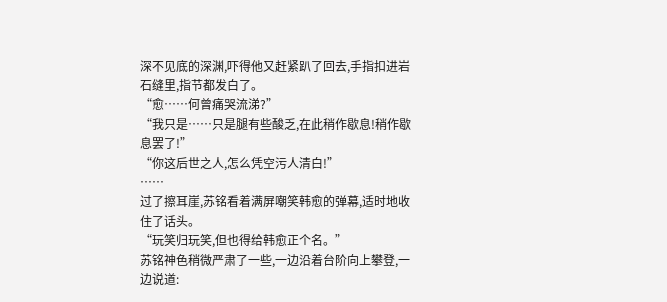深不见底的深渊,吓得他又赶紧趴了回去,手指扣进岩石缝里,指节都发白了。
“愈……何曾痛哭流涕?”
“我只是……只是腿有些酸乏,在此稍作歇息!稍作歇息罢了!”
“你这后世之人,怎么凭空污人清白!”
……
过了擦耳崖,苏铭看着满屏嘲笑韩愈的弹幕,适时地收住了话头。
“玩笑归玩笑,但也得给韩愈正个名。”
苏铭神色稍微严肃了一些,一边沿着台阶向上攀登,一边说道: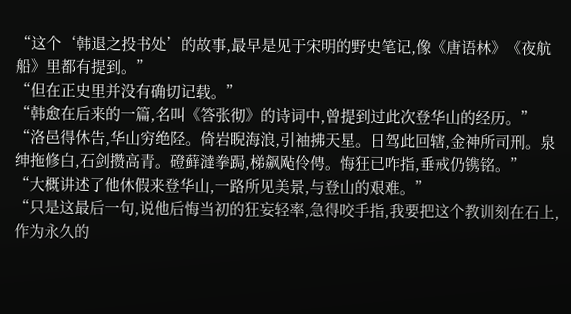“这个‘韩退之投书处’的故事,最早是见于宋明的野史笔记,像《唐语林》《夜航船》里都有提到。”
“但在正史里并没有确切记载。”
“韩愈在后来的一篇,名叫《答张彻》的诗词中,曾提到过此次登华山的经历。”
“洛邑得休告,华山穷绝陉。倚岩睨海浪,引袖拂天星。日驾此回辖,金神所司刑。泉绅拖修白,石剑攒高青。磴藓澾拳跼,梯飙飐伶俜。悔狂已咋指,垂戒仍镌铭。”
“大概讲述了他休假来登华山,一路所见美景,与登山的艰难。”
“只是这最后一句,说他后悔当初的狂妄轻率,急得咬手指,我要把这个教训刻在石上,作为永久的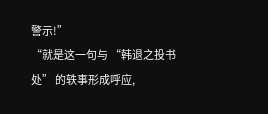警示!”
“就是这一句与 “韩退之投书处” 的轶事形成呼应,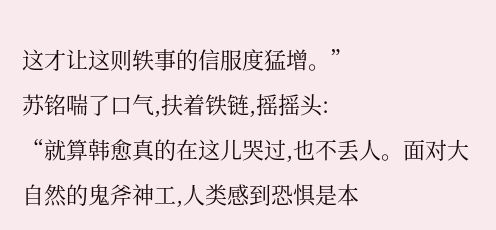这才让这则轶事的信服度猛增。”
苏铭喘了口气,扶着铁链,摇摇头:
“就算韩愈真的在这儿哭过,也不丢人。面对大自然的鬼斧神工,人类感到恐惧是本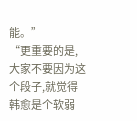能。”
“更重要的是,大家不要因为这个段子,就觉得韩愈是个软弱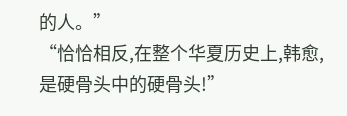的人。”
“恰恰相反,在整个华夏历史上,韩愈,是硬骨头中的硬骨头!”